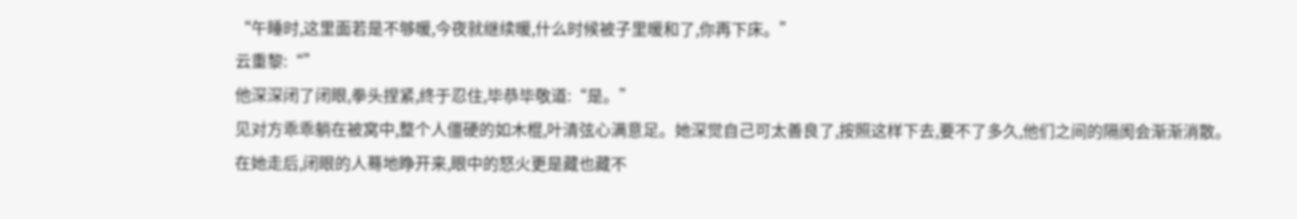“午睡时,这里面若是不够暖,今夜就继续暖,什么时候被子里暖和了,你再下床。”
云重黎:“”
他深深闭了闭眼,拳头捏紧,终于忍住,毕恭毕敬道:“是。”
见对方乖乖躺在被窝中,整个人僵硬的如木棍,叶清弦心满意足。她深觉自己可太善良了,按照这样下去,要不了多久,他们之间的隔阂会渐渐消散。
在她走后,闭眼的人蓦地睁开来,眼中的怒火更是藏也藏不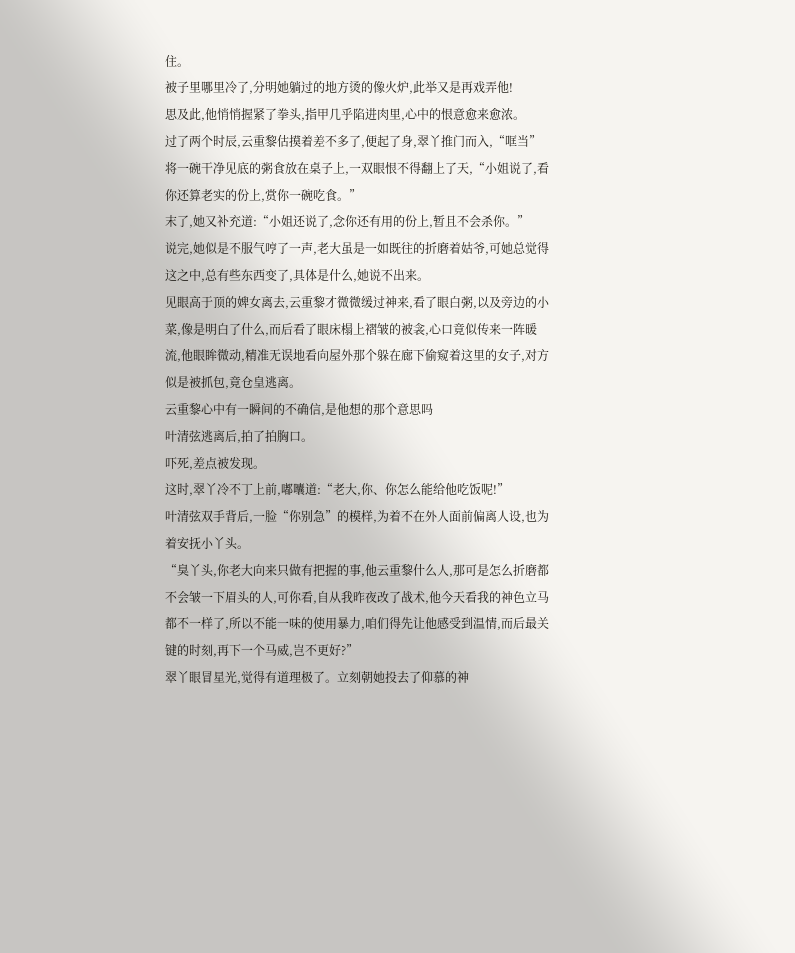住。
被子里哪里冷了,分明她躺过的地方烫的像火炉,此举又是再戏弄他!
思及此,他悄悄握紧了拳头,指甲几乎陷进肉里,心中的恨意愈来愈浓。
过了两个时辰,云重黎估摸着差不多了,便起了身,翠丫推门而入,“哐当”将一碗干净见底的粥食放在桌子上,一双眼恨不得翻上了天,“小姐说了,看你还算老实的份上,赏你一碗吃食。”
末了,她又补充道:“小姐还说了,念你还有用的份上,暂且不会杀你。”
说完,她似是不服气哼了一声,老大虽是一如既往的折磨着姑爷,可她总觉得这之中,总有些东西变了,具体是什么,她说不出来。
见眼高于顶的婢女离去,云重黎才微微缓过神来,看了眼白粥,以及旁边的小菜,像是明白了什么,而后看了眼床榻上褶皱的被衾,心口竟似传来一阵暖流,他眼眸微动,精准无误地看向屋外那个躲在廊下偷窥着这里的女子,对方似是被抓包,竟仓皇逃离。
云重黎心中有一瞬间的不确信,是他想的那个意思吗
叶清弦逃离后,拍了拍胸口。
吓死,差点被发现。
这时,翠丫冷不丁上前,嘟囔道:“老大,你、你怎么能给他吃饭呢!”
叶清弦双手背后,一脸“你别急”的模样,为着不在外人面前偏离人设,也为着安抚小丫头。
“臭丫头,你老大向来只做有把握的事,他云重黎什么人,那可是怎么折磨都不会皱一下眉头的人,可你看,自从我昨夜改了战术,他今天看我的神色立马都不一样了,所以不能一味的使用暴力,咱们得先让他感受到温情,而后最关键的时刻,再下一个马威,岂不更好?”
翠丫眼冒星光,觉得有道理极了。立刻朝她投去了仰慕的神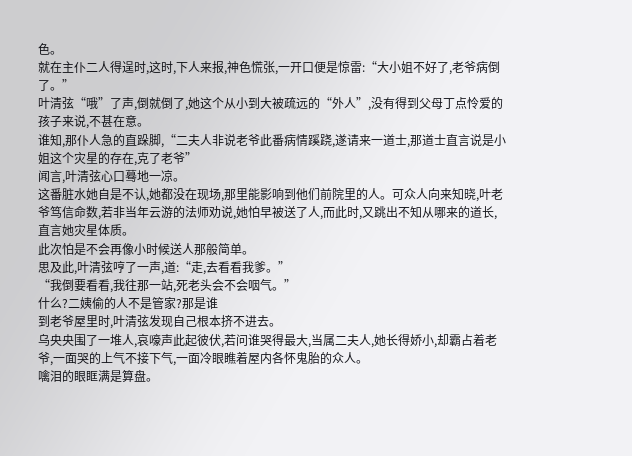色。
就在主仆二人得逞时,这时,下人来报,神色慌张,一开口便是惊雷:“大小姐不好了,老爷病倒了。”
叶清弦“哦”了声,倒就倒了,她这个从小到大被疏远的“外人”,没有得到父母丁点怜爱的孩子来说,不甚在意。
谁知,那仆人急的直跺脚,“二夫人非说老爷此番病情蹊跷,遂请来一道士,那道士直言说是小姐这个灾星的存在,克了老爷”
闻言,叶清弦心口蓦地一凉。
这番脏水她自是不认,她都没在现场,那里能影响到他们前院里的人。可众人向来知晓,叶老爷笃信命数,若非当年云游的法师劝说,她怕早被送了人,而此时,又跳出不知从哪来的道长,直言她灾星体质。
此次怕是不会再像小时候送人那般简单。
思及此,叶清弦哼了一声,道:“走,去看看我爹。”
“我倒要看看,我往那一站,死老头会不会咽气。”
什么?二姨偷的人不是管家?那是谁
到老爷屋里时,叶清弦发现自己根本挤不进去。
乌央央围了一堆人,哀嚎声此起彼伏,若问谁哭得最大,当属二夫人,她长得娇小,却霸占着老爷,一面哭的上气不接下气,一面冷眼瞧着屋内各怀鬼胎的众人。
噙泪的眼眶满是算盘。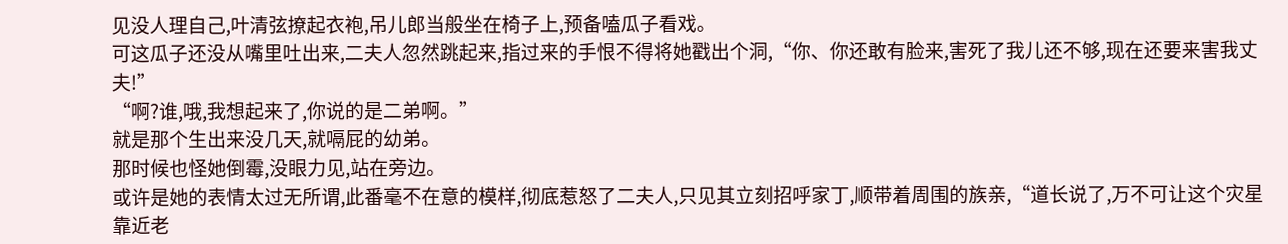见没人理自己,叶清弦撩起衣袍,吊儿郎当般坐在椅子上,预备嗑瓜子看戏。
可这瓜子还没从嘴里吐出来,二夫人忽然跳起来,指过来的手恨不得将她戳出个洞,“你、你还敢有脸来,害死了我儿还不够,现在还要来害我丈夫!”
“啊?谁,哦,我想起来了,你说的是二弟啊。”
就是那个生出来没几天,就嗝屁的幼弟。
那时候也怪她倒霉,没眼力见,站在旁边。
或许是她的表情太过无所谓,此番毫不在意的模样,彻底惹怒了二夫人,只见其立刻招呼家丁,顺带着周围的族亲,“道长说了,万不可让这个灾星靠近老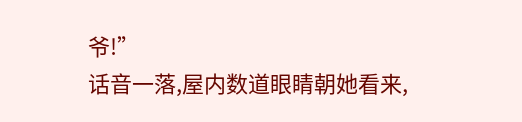爷!”
话音一落,屋内数道眼睛朝她看来,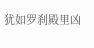犹如罗刹殿里凶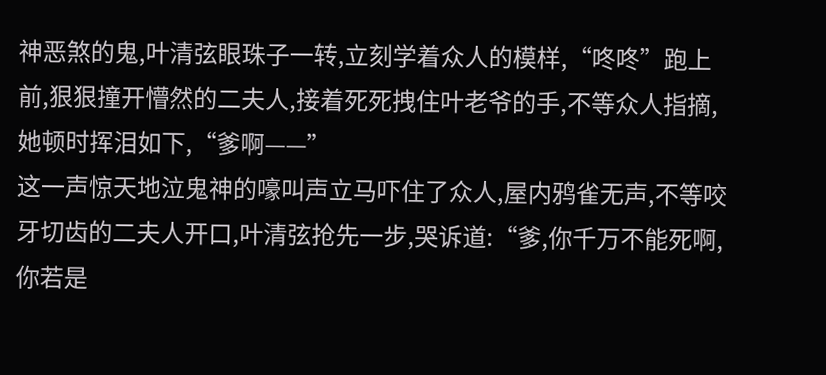神恶煞的鬼,叶清弦眼珠子一转,立刻学着众人的模样,“咚咚”跑上前,狠狠撞开懵然的二夫人,接着死死拽住叶老爷的手,不等众人指摘,她顿时挥泪如下,“爹啊——”
这一声惊天地泣鬼神的嚎叫声立马吓住了众人,屋内鸦雀无声,不等咬牙切齿的二夫人开口,叶清弦抢先一步,哭诉道:“爹,你千万不能死啊,你若是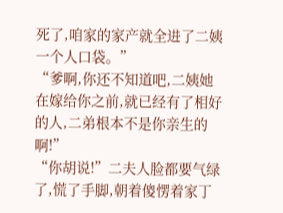死了,咱家的家产就全进了二姨一个人口袋。”
“爹啊,你还不知道吧,二姨她在嫁给你之前,就已经有了相好的人,二弟根本不是你亲生的啊!”
“你胡说!”二夫人脸都要气绿了,慌了手脚,朝着傻愣着家丁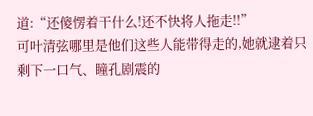道:“还傻愣着干什么!还不快将人拖走!!”
可叶清弦哪里是他们这些人能带得走的,她就逮着只剩下一口气、瞳孔剧震的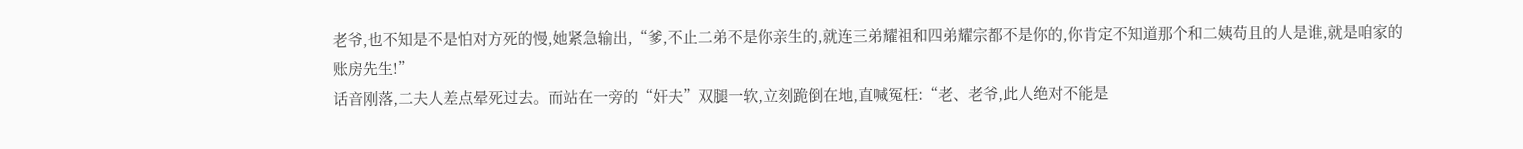老爷,也不知是不是怕对方死的慢,她紧急输出,“爹,不止二弟不是你亲生的,就连三弟耀祖和四弟耀宗都不是你的,你肯定不知道那个和二姨苟且的人是谁,就是咱家的账房先生!”
话音刚落,二夫人差点晕死过去。而站在一旁的“奸夫”双腿一软,立刻跪倒在地,直喊冤枉:“老、老爷,此人绝对不能是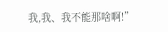我,我、我不能那啥啊!”